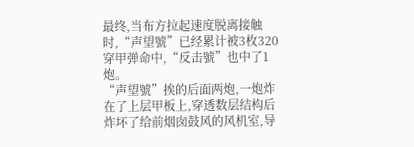最终,当布方拉起速度脱离接触时,“声望號”已经累计被3枚320穿甲弹命中,“反击號”也中了1炮。
“声望號”挨的后面两炮,一炮炸在了上层甲板上,穿透数层结构后炸坏了给前烟囱鼓风的风机室,导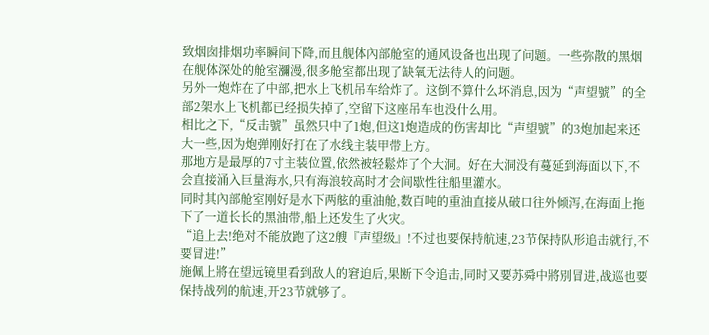致烟囱排烟功率瞬间下降,而且舰体內部舱室的通风设备也出现了问题。一些弥散的黑烟在舰体深处的舱室瀰漫,很多舱室都出现了缺氧无法待人的问题。
另外一炮炸在了中部,把水上飞机吊车给炸了。这倒不算什么坏消息,因为“声望號”的全部2架水上飞机都已经损失掉了,空留下这座吊车也没什么用。
相比之下,“反击號”虽然只中了1炮,但这1炮造成的伤害却比“声望號”的3炮加起来还大一些,因为炮弹刚好打在了水线主装甲带上方。
那地方是最厚的7寸主装位置,依然被轻鬆炸了个大洞。好在大洞没有蔓延到海面以下,不会直接涌入巨量海水,只有海浪较高时才会间歇性往船里灌水。
同时其內部舱室刚好是水下两舷的重油舱,数百吨的重油直接从破口往外倾泻,在海面上拖下了一道长长的黑油带,船上还发生了火灾。
“追上去!绝对不能放跑了这2艘『声望级』!不过也要保持航速,23节保持队形追击就行,不要冒进!”
施佩上將在望远镜里看到敌人的窘迫后,果断下令追击,同时又要苏舜中將別冒进,战巡也要保持战列的航速,开23节就够了。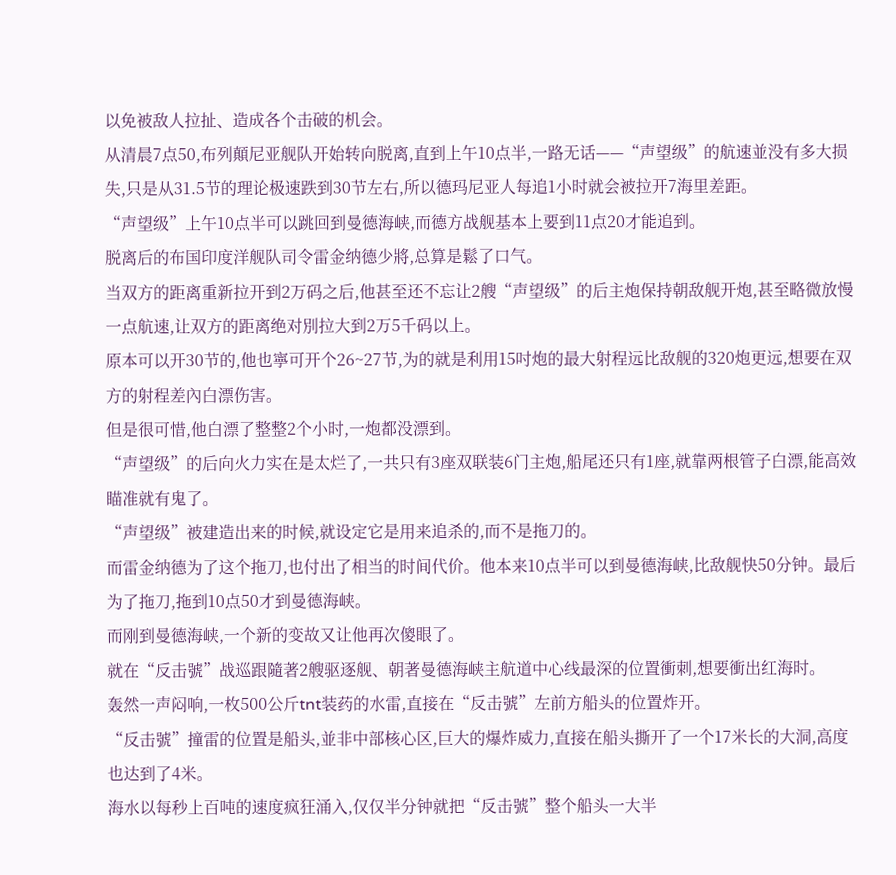以免被敌人拉扯、造成各个击破的机会。
从清晨7点50,布列顛尼亚舰队开始转向脱离,直到上午10点半,一路无话——“声望级”的航速並没有多大损失,只是从31.5节的理论极速跌到30节左右,所以德玛尼亚人每追1小时就会被拉开7海里差距。
“声望级”上午10点半可以跳回到曼德海峡,而德方战舰基本上要到11点20才能追到。
脱离后的布国印度洋舰队司令雷金纳德少將,总算是鬆了口气。
当双方的距离重新拉开到2万码之后,他甚至还不忘让2艘“声望级”的后主炮保持朝敌舰开炮,甚至略微放慢一点航速,让双方的距离绝对別拉大到2万5千码以上。
原本可以开30节的,他也寧可开个26~27节,为的就是利用15吋炮的最大射程远比敌舰的320炮更远,想要在双方的射程差內白漂伤害。
但是很可惜,他白漂了整整2个小时,一炮都没漂到。
“声望级”的后向火力实在是太烂了,一共只有3座双联装6门主炮,船尾还只有1座,就靠两根管子白漂,能高效瞄准就有鬼了。
“声望级”被建造出来的时候,就设定它是用来追杀的,而不是拖刀的。
而雷金纳德为了这个拖刀,也付出了相当的时间代价。他本来10点半可以到曼德海峡,比敌舰快50分钟。最后为了拖刀,拖到10点50才到曼德海峡。
而刚到曼德海峡,一个新的变故又让他再次傻眼了。
就在“反击號”战巡跟隨著2艘驱逐舰、朝著曼德海峡主航道中心线最深的位置衝刺,想要衝出红海时。
轰然一声闷响,一枚500公斤tnt装药的水雷,直接在“反击號”左前方船头的位置炸开。
“反击號”撞雷的位置是船头,並非中部核心区,巨大的爆炸威力,直接在船头撕开了一个17米长的大洞,高度也达到了4米。
海水以每秒上百吨的速度疯狂涌入,仅仅半分钟就把“反击號”整个船头一大半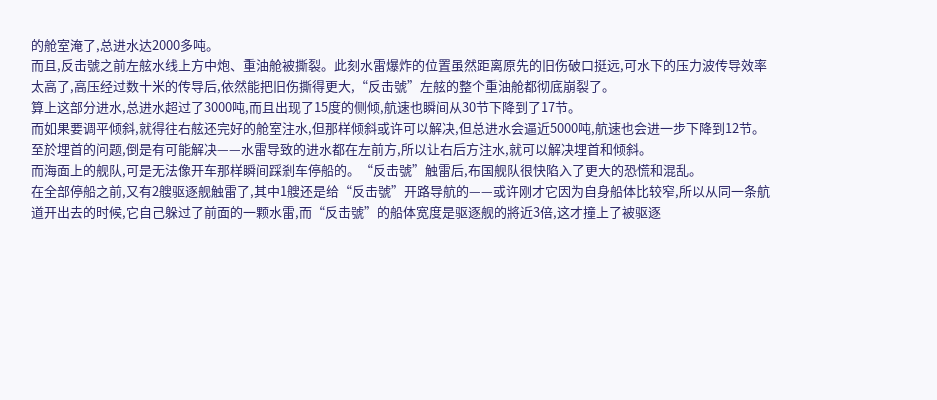的舱室淹了,总进水达2000多吨。
而且,反击號之前左舷水线上方中炮、重油舱被撕裂。此刻水雷爆炸的位置虽然距离原先的旧伤破口挺远,可水下的压力波传导效率太高了,高压经过数十米的传导后,依然能把旧伤撕得更大,“反击號”左舷的整个重油舱都彻底崩裂了。
算上这部分进水,总进水超过了3000吨,而且出现了15度的侧倾,航速也瞬间从30节下降到了17节。
而如果要调平倾斜,就得往右舷还完好的舱室注水,但那样倾斜或许可以解决,但总进水会逼近5000吨,航速也会进一步下降到12节。
至於埋首的问题,倒是有可能解决——水雷导致的进水都在左前方,所以让右后方注水,就可以解决埋首和倾斜。
而海面上的舰队,可是无法像开车那样瞬间踩剎车停船的。“反击號”触雷后,布国舰队很快陷入了更大的恐慌和混乱。
在全部停船之前,又有2艘驱逐舰触雷了,其中1艘还是给“反击號”开路导航的——或许刚才它因为自身船体比较窄,所以从同一条航道开出去的时候,它自己躲过了前面的一颗水雷,而“反击號”的船体宽度是驱逐舰的將近3倍,这才撞上了被驱逐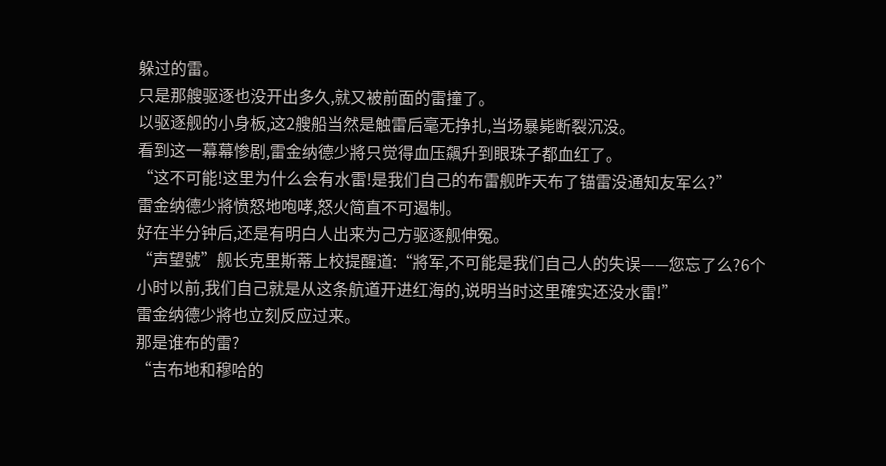躲过的雷。
只是那艘驱逐也没开出多久,就又被前面的雷撞了。
以驱逐舰的小身板,这2艘船当然是触雷后毫无挣扎,当场暴毙断裂沉没。
看到这一幕幕惨剧,雷金纳德少將只觉得血压飆升到眼珠子都血红了。
“这不可能!这里为什么会有水雷!是我们自己的布雷舰昨天布了锚雷没通知友军么?”
雷金纳德少將愤怒地咆哮,怒火简直不可遏制。
好在半分钟后,还是有明白人出来为己方驱逐舰伸冤。
“声望號”舰长克里斯蒂上校提醒道:“將军,不可能是我们自己人的失误——您忘了么?6个小时以前,我们自己就是从这条航道开进红海的,说明当时这里確实还没水雷!”
雷金纳德少將也立刻反应过来。
那是谁布的雷?
“吉布地和穆哈的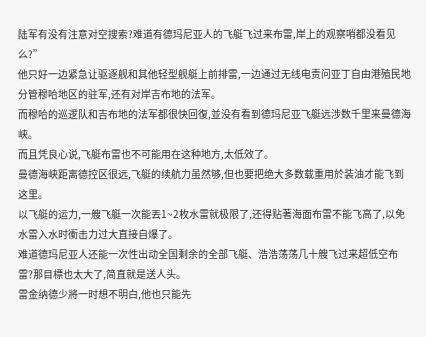陆军有没有注意对空搜索?难道有德玛尼亚人的飞艇飞过来布雷,岸上的观察哨都没看见么?”
他只好一边紧急让驱逐舰和其他轻型舰艇上前排雷,一边通过无线电责问亚丁自由港殖民地分管穆哈地区的驻军,还有对岸吉布地的法军。
而穆哈的巡逻队和吉布地的法军都很快回復,並没有看到德玛尼亚飞艇远涉数千里来曼德海峡。
而且凭良心说,飞艇布雷也不可能用在这种地方,太低效了。
曼德海峡距离德控区很远,飞艇的续航力虽然够,但也要把绝大多数载重用於装油才能飞到这里。
以飞艇的运力,一艘飞艇一次能丟1~2枚水雷就极限了,还得贴著海面布雷不能飞高了,以免水雷入水时衝击力过大直接自爆了。
难道德玛尼亚人还能一次性出动全国剩余的全部飞艇、浩浩荡荡几十艘飞过来超低空布雷?那目標也太大了,简直就是送人头。
雷金纳德少將一时想不明白,他也只能先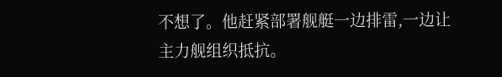不想了。他赶紧部署舰艇一边排雷,一边让主力舰组织抵抗。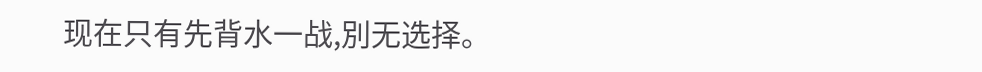现在只有先背水一战,別无选择。